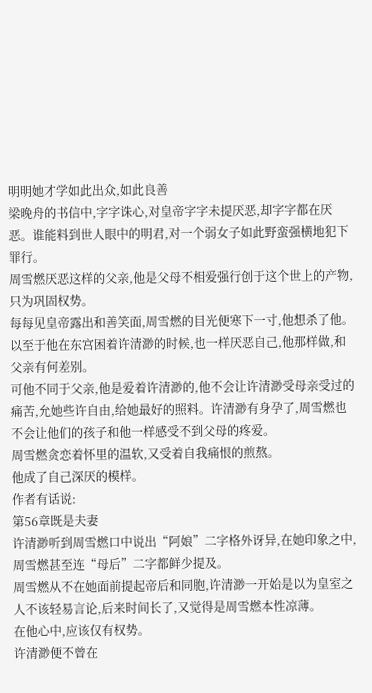明明她才学如此出众,如此良善
梁晚舟的书信中,字字诛心,对皇帝字字未提厌恶,却字字都在厌恶。谁能料到世人眼中的明君,对一个弱女子如此野蛮强横地犯下罪行。
周雪燃厌恶这样的父亲,他是父母不相爱强行创于这个世上的产物,只为巩固权势。
每每见皇帝露出和善笑面,周雪燃的目光便寒下一寸,他想杀了他。
以至于他在东宫困着许清渺的时候,也一样厌恶自己,他那样做,和父亲有何差别。
可他不同于父亲,他是爱着许清渺的,他不会让许清渺受母亲受过的痛苦,允她些许自由,给她最好的照料。许清渺有身孕了,周雪燃也不会让他们的孩子和他一样感受不到父母的疼爱。
周雪燃贪恋着怀里的温软,又受着自我痛恨的煎熬。
他成了自己深厌的模样。
作者有话说:
第56章既是夫妻
许清渺听到周雪燃口中说出“阿娘”二字格外讶异,在她印象之中,周雪燃甚至连“母后”二字都鲜少提及。
周雪燃从不在她面前提起帝后和同胞,许清渺一开始是以为皇室之人不该轻易言论,后来时间长了,又觉得是周雪燃本性凉薄。
在他心中,应该仅有权势。
许清渺便不曾在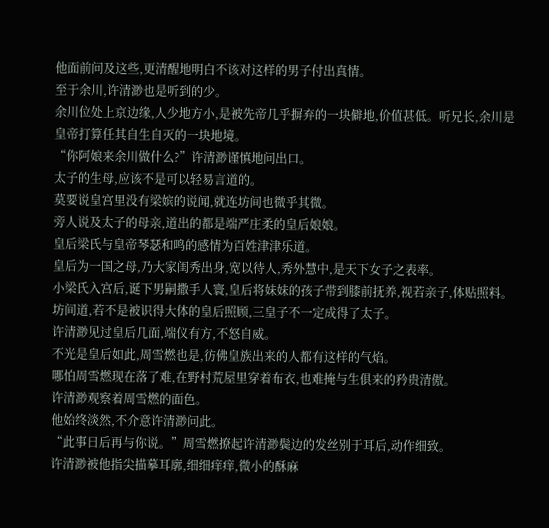他面前问及这些,更清醒地明白不该对这样的男子付出真情。
至于余川,许清渺也是听到的少。
余川位处上京边缘,人少地方小,是被先帝几乎摒弃的一块僻地,价值甚低。听兄长,余川是皇帝打算任其自生自灭的一块地境。
“你阿娘来余川做什么?”许清渺谨慎地问出口。
太子的生母,应该不是可以轻易言道的。
莫要说皇宫里没有梁嫔的说闻,就连坊间也微乎其微。
旁人说及太子的母亲,道出的都是端严庄柔的皇后娘娘。
皇后梁氏与皇帝琴瑟和鸣的感情为百姓津津乐道。
皇后为一国之母,乃大家闺秀出身,宽以待人,秀外慧中,是天下女子之表率。
小梁氏入宫后,诞下男嗣撒手人寰,皇后将妹妹的孩子带到膝前抚养,视若亲子,体贴照料。坊间道,若不是被识得大体的皇后照顾,三皇子不一定成得了太子。
许清渺见过皇后几面,端仪有方,不怒自威。
不光是皇后如此,周雪燃也是,彷佛皇族出来的人都有这样的气焰。
哪怕周雪燃现在落了难,在野村荒屋里穿着布衣,也难掩与生俱来的矜贵清傲。
许清渺观察着周雪燃的面色。
他始终淡然,不介意许清渺问此。
“此事日后再与你说。”周雪燃撩起许清渺鬓边的发丝别于耳后,动作细致。
许清渺被他指尖描摹耳廓,细细痒痒,微小的酥麻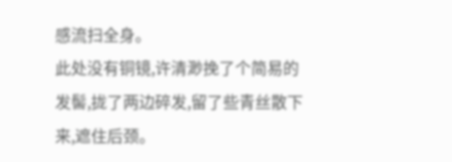感流扫全身。
此处没有铜镜,许清渺挽了个简易的发髻,拢了两边碎发,留了些青丝散下来,遮住后颈。